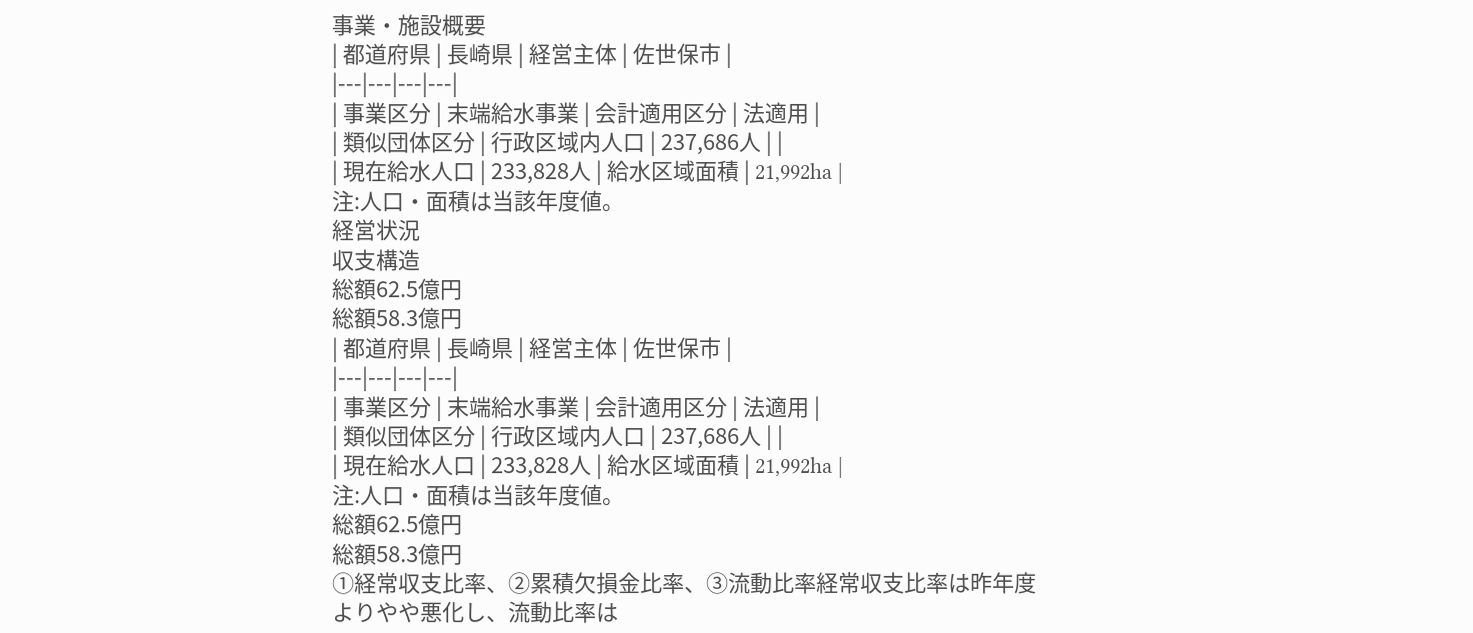事業・施設概要
| 都道府県 | 長崎県 | 経営主体 | 佐世保市 |
|---|---|---|---|
| 事業区分 | 末端給水事業 | 会計適用区分 | 法適用 |
| 類似団体区分 | 行政区域内人口 | 237,686人 | |
| 現在給水人口 | 233,828人 | 給水区域面積 | 21,992ha |
注:人口・面積は当該年度値。
経営状況
収支構造
総額62.5億円
総額58.3億円
| 都道府県 | 長崎県 | 経営主体 | 佐世保市 |
|---|---|---|---|
| 事業区分 | 末端給水事業 | 会計適用区分 | 法適用 |
| 類似団体区分 | 行政区域内人口 | 237,686人 | |
| 現在給水人口 | 233,828人 | 給水区域面積 | 21,992ha |
注:人口・面積は当該年度値。
総額62.5億円
総額58.3億円
①経常収支比率、②累積欠損金比率、③流動比率経常収支比率は昨年度よりやや悪化し、流動比率は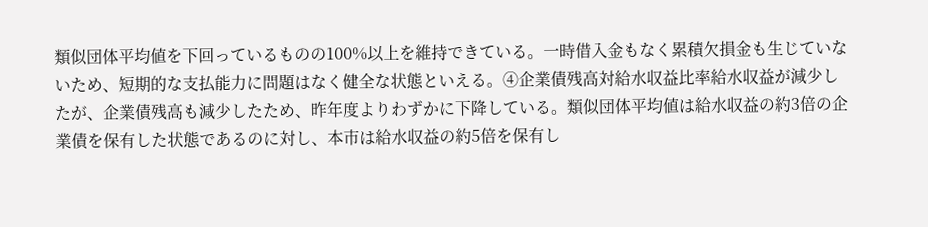類似団体平均値を下回っているものの100%以上を維持できている。一時借入金もなく累積欠損金も生じていないため、短期的な支払能力に問題はなく健全な状態といえる。④企業債残高対給水収益比率給水収益が減少したが、企業債残高も減少したため、昨年度よりわずかに下降している。類似団体平均値は給水収益の約3倍の企業債を保有した状態であるのに対し、本市は給水収益の約5倍を保有し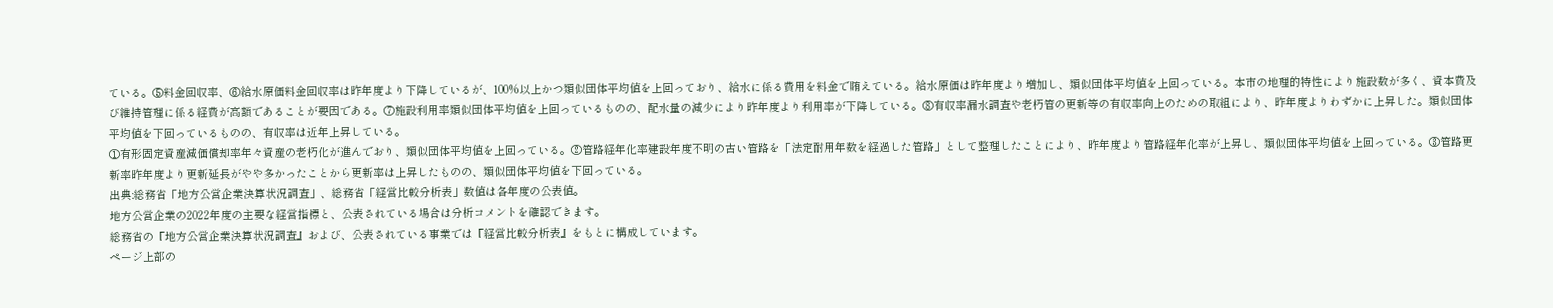ている。⑤料金回収率、⑥給水原価料金回収率は昨年度より下降しているが、100%以上かつ類似団体平均値を上回っており、給水に係る費用を料金で賄えている。給水原価は昨年度より増加し、類似団体平均値を上回っている。本市の地理的特性により施設数が多く、資本費及び維持管理に係る経費が高額であることが要因である。⑦施設利用率類似団体平均値を上回っているものの、配水量の減少により昨年度より利用率が下降している。⑧有収率漏水調査や老朽管の更新等の有収率向上のための取組により、昨年度よりわずかに上昇した。類似団体平均値を下回っているものの、有収率は近年上昇している。
①有形固定資産減価償却率年々資産の老朽化が進んでおり、類似団体平均値を上回っている。②管路経年化率建設年度不明の古い管路を「法定耐用年数を経過した管路」として整理したことにより、昨年度より管路経年化率が上昇し、類似団体平均値を上回っている。③管路更新率昨年度より更新延長がやや多かったことから更新率は上昇したものの、類似団体平均値を下回っている。
出典:総務省「地方公営企業決算状況調査」、総務省「経営比較分析表」数値は各年度の公表値。
地方公営企業の2022年度の主要な経営指標と、公表されている場合は分析コメントを確認できます。
総務省の『地方公営企業決算状況調査』および、公表されている事業では『経営比較分析表』をもとに構成しています。
ページ上部の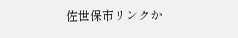佐世保市リンクか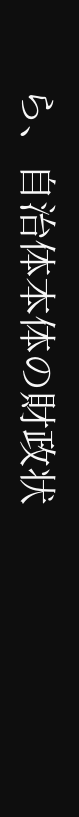ら、自治体本体の財政状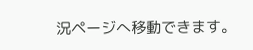況ページへ移動できます。